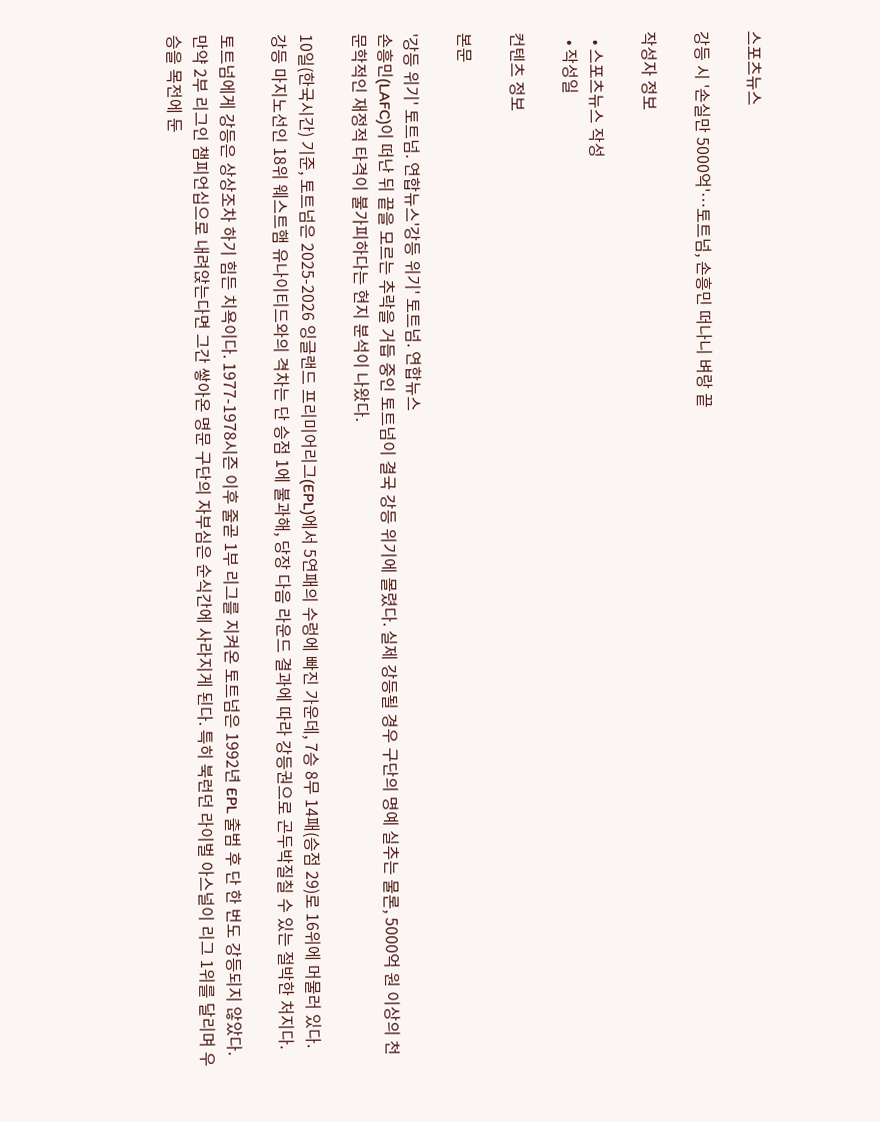스포츠뉴스

강등 시 '손실만 5000억'…토트넘, 손흥민 떠나니 벼랑 끝

작성자 정보

  • 스포츠뉴스 작성
  • 작성일

컨텐츠 정보

본문

'강등 위기' 토트넘. 연합뉴스'강등 위기' 토트넘. 연합뉴스
손흥민(LAFC)이 떠난 뒤 끝을 모르는 추락을 거듭 중인 토트넘이 결국 강등 위기에 몰렸다. 실제 강등될 경우 구단의 명예 실추는 물론, 5000억 원 이상의 천문학적인 재정적 타격이 불가피하다는 현지 분석이 나왔다.

10일(한국시간) 기준, 토트넘은 2025-2026 잉글랜드 프리미어리그(EPL)에서 5연패의 수렁에 빠진 가운데, 7승 8무 14패(승점 29)로 16위에 머물러 있다. 강등 마지노선인 18위 웨스트햄 유나이티드와의 격차는 단 승점 1에 불과해, 당장 다음 라운드 결과에 따라 강등권으로 곤두박질칠 수 있는 절박한 처지다.

토트넘에게 강등은 상상조차 하기 힘든 치욕이다. 1977-1978시즌 이후 줄곧 1부 리그를 지켜온 토트넘은 1992년 EPL 출범 후 단 한 번도 강등되지 않았다. 만약 2부 리그인 챔피언십으로 내려앉는다면 그간 쌓아온 명문 구단의 자부심은 순식간에 사라지게 된다. 특히 북런던 라이벌 아스널이 리그 1위를 달리며 우승을 목전에 둔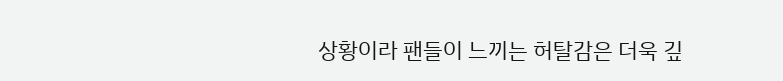상황이라 팬들이 느끼는 허탈감은 더욱 깊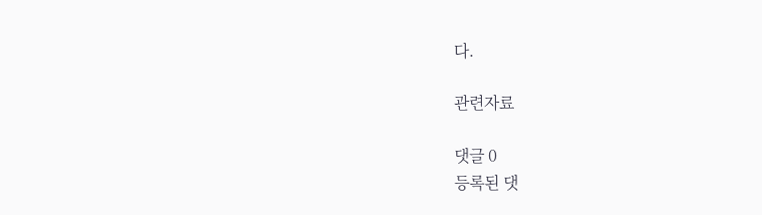다.

관련자료

댓글 0
등록된 댓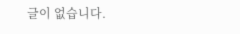글이 없습니다.